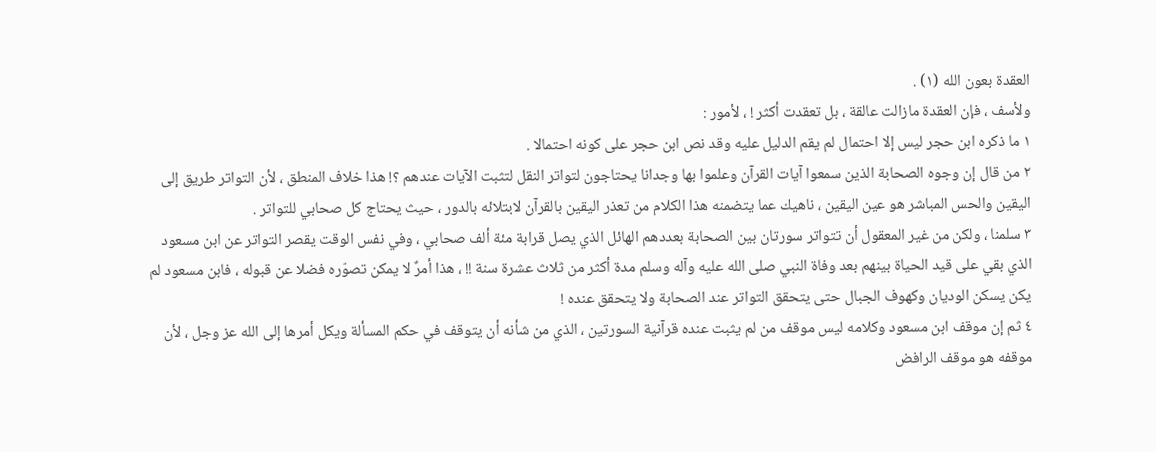العقدة بعون الله (١) .
ولأسف ، فإن العقدة مازالت عالقة ، بل تعقدت أكثر ! ، لأمور :
١ ما ذكره ابن حجر ليس إلا احتمال لم يقم الدليل عليه وقد نص ابن حجر علی كونه احتمالا .
٢ من قال إن وجوه الصحابة الذين سمعوا آيات القرآن وعلموا بها وجدانا يحتاجون لتواتر النقل لتثبت الآيات عندهم ؟! هذا خلاف المنطق ، لأن التواتر طريق إلی اليقين والحس المباشر هو عين اليقين ، ناهيك عما يتضمنه هذا الكلام من تعذر اليقين بالقرآن لابتلائه بالدور ، حيث يحتاج كل صحابي للتواتر .
٣ سلمنا ، ولكن من غير المعقول أن تتواتر سورتان بين الصحابة بعددهم الهائل الذي يصل قرابة مئة ألف صحابي ، وفي نفس الوقت يقصر التواتر عن ابن مسعود الذي بقي علی قيد الحياة بينهم بعد وفاة النبي صلی الله عليه وآله وسلم مدة أكثر من ثلاث عشرة سنة !! ، هذا أمرٌ لا يمكن تصوّره فضلا عن قبوله ، فابن مسعود لم يكن يسكن الوديان وكهوف الجبال حتی يتحقق التواتر عند الصحابة ولا يتحقق عنده !
٤ ثم إن موقف ابن مسعود وكلامه ليس موقف من لم يثبت عنده قرآنية السورتين ، الذي من شأنه أن يتوقف في حكم المسألة ويكل أمرها إلی الله عز وجل ، لأن موقفه هو موقف الرافض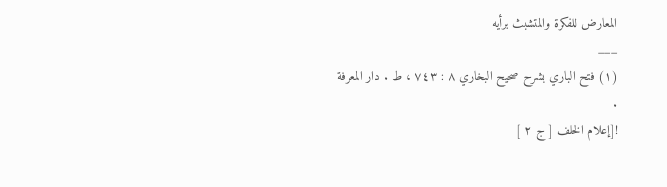المعارض للفكرة والمتشبث برأيه
___
(١) فتح الباري بشرح صحيح البخاري ٨ : ٧٤٣ ، ط . دار المعرفة .
![إعلام الخلف [ ج ٢ ]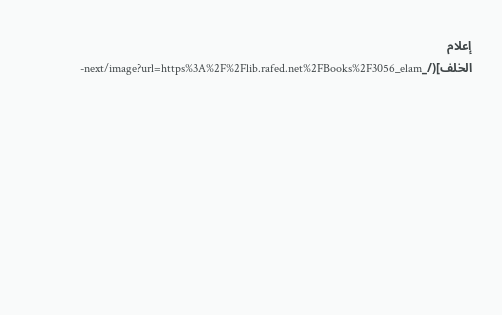إعلام الخلف](/_next/image?url=https%3A%2F%2Flib.rafed.net%2FBooks%2F3056_elam-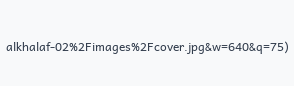alkhalaf-02%2Fimages%2Fcover.jpg&w=640&q=75)